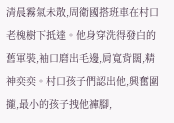清晨霧氣未散,周衛國搭班車在村口老槐樹下抵達。他身穿洗得發白的舊軍裝,袖口磨出毛邊,肩寬背闊,精神奕奕。村口孩子們認出他,興奮圍攏,最小的孩子拽他褲腳,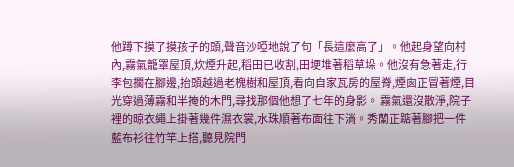他蹲下摸了摸孩子的頭,聲音沙啞地說了句「長這麼高了」。他起身望向村內,霧氣籠罩屋頂,炊煙升起,稻田已收割,田埂堆著稻草垛。他沒有急著走,行李包擱在腳邊,抬頭越過老槐樹和屋頂,看向自家瓦房的屋脊,煙囪正冒著煙,目光穿過薄霧和半掩的木門,尋找那個他想了七年的身影。 霧氣還沒散淨,院子裡的晾衣繩上掛著幾件濕衣裳,水珠順著布面往下淌。秀蘭正踮著腳把一件藍布衫往竹竿上搭,聽見院門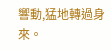響動,猛地轉過身來。